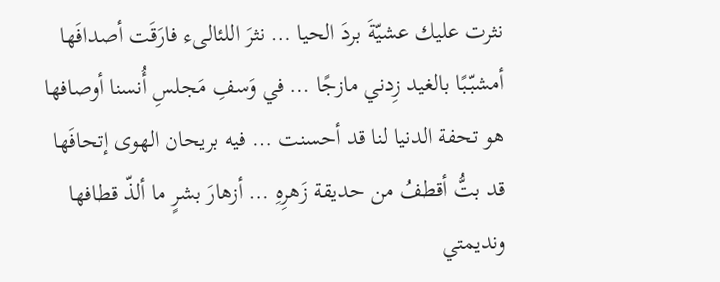نثرت عليك عشيّةَ بردَ الحيا … نثرَ اللئالىء فارَقَت أصدافَها
أمشبّبًا بالغيد زِدني مازجًا … في وَسفِ مَجلسِ أُنسنا أوصافها
هو تحفة الدنيا لنا قد أحسنت … فيه بريحان الهوى إتحافَها
قد بتُّ أقطفُ من حديقة زَهرِهِ … أزهارَ بشرٍ ما ألذّ قطافها
ونديمتي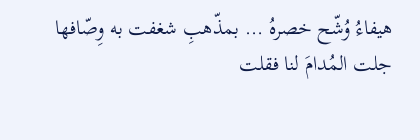هيفاءُ وُشّح خصرهُ … بمذّهبِ شغفت به وِصّافها
جلت المُدامَ لنا فقلت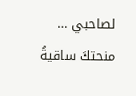لصاحبي … منحتكَ ساقيةُ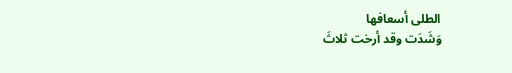الطلى أسعافها
وَشَدَت وقد أرخت ثلاثَ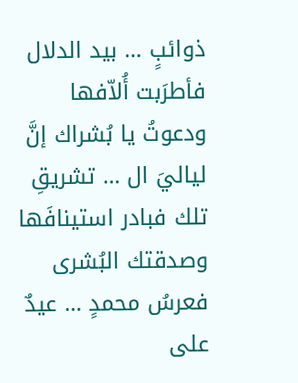ذوائبٍ … بيد الدلال فأطرَبت أُلاّفها
ودعوتُ يا بُشراك إنَّ لياليَ ال … تشريقِ تلك فبادر استينافَها
وصدقتك البُشرى فعرسُ محمدٍ … عيدٌ على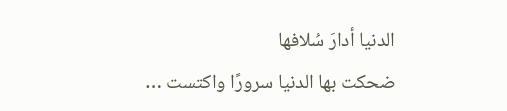الدنيا أدارَ سُلافها
ضحكت بها الدنيا سرورًا واكتست …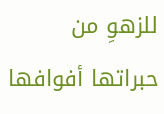للزهوِ من حبراتها أفوافها